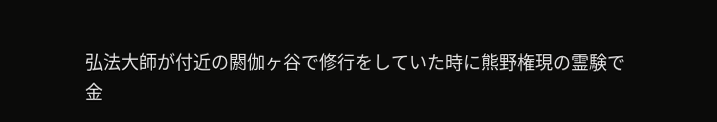弘法大師が付近の閼伽ヶ谷で修行をしていた時に熊野権現の霊験で
金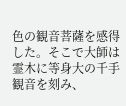色の観音菩薩を感得した。そこで大師は霊木に等身大の千手観音を刻み、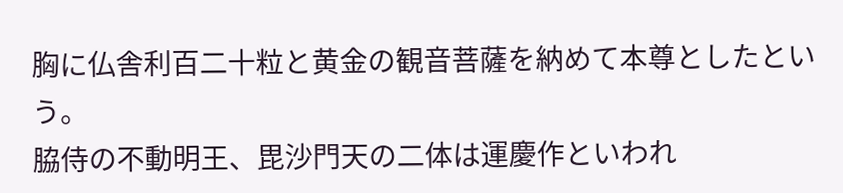胸に仏舎利百二十粒と黄金の観音菩薩を納めて本尊としたという。
脇侍の不動明王、毘沙門天の二体は運慶作といわれ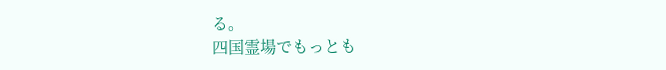る。
四国霊場でもっとも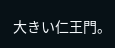大きい仁王門。